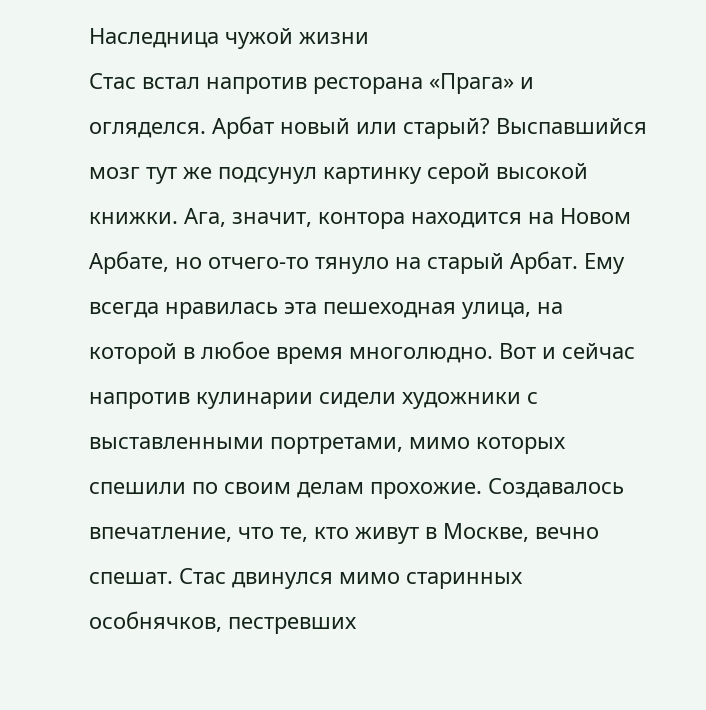Наследница чужой жизни
Стас встал напротив ресторана «Прага» и огляделся. Арбат новый или старый? Выспавшийся мозг тут же подсунул картинку серой высокой книжки. Ага, значит, контора находится на Новом Арбате, но отчего‑то тянуло на старый Арбат. Ему всегда нравилась эта пешеходная улица, на которой в любое время многолюдно. Вот и сейчас напротив кулинарии сидели художники с выставленными портретами, мимо которых спешили по своим делам прохожие. Создавалось впечатление, что те, кто живут в Москве, вечно спешат. Стас двинулся мимо старинных особнячков, пестревших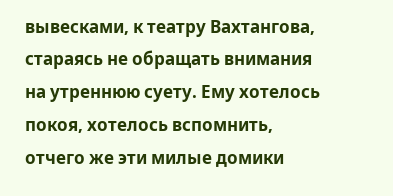вывесками, к театру Вахтангова, стараясь не обращать внимания на утреннюю суету. Ему хотелось покоя, хотелось вспомнить, отчего же эти милые домики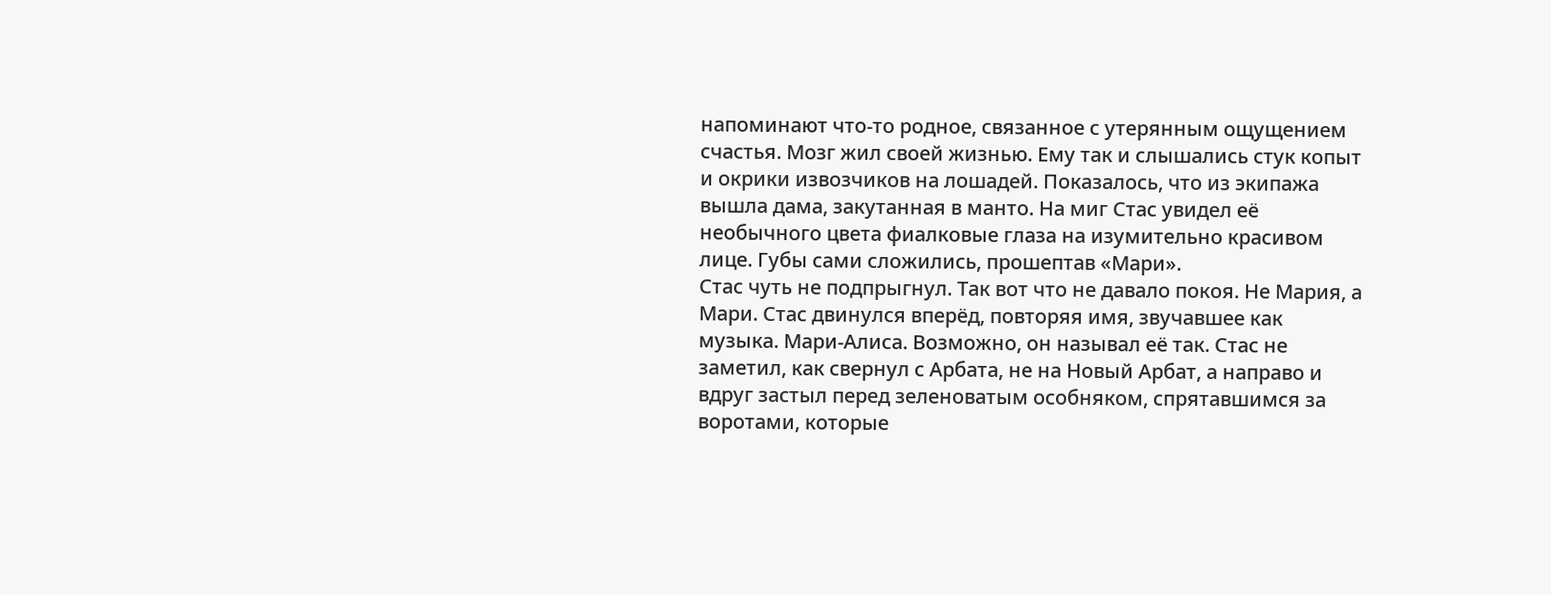напоминают что‑то родное, связанное с утерянным ощущением счастья. Мозг жил своей жизнью. Ему так и слышались стук копыт и окрики извозчиков на лошадей. Показалось, что из экипажа вышла дама, закутанная в манто. На миг Стас увидел её необычного цвета фиалковые глаза на изумительно красивом лице. Губы сами сложились, прошептав «Мари».
Стас чуть не подпрыгнул. Так вот что не давало покоя. Не Мария, а Мари. Стас двинулся вперёд, повторяя имя, звучавшее как музыка. Мари‑Алиса. Возможно, он называл её так. Стас не заметил, как свернул с Арбата, не на Новый Арбат, а направо и вдруг застыл перед зеленоватым особняком, спрятавшимся за воротами, которые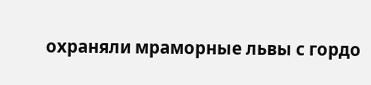охраняли мраморные львы с гордо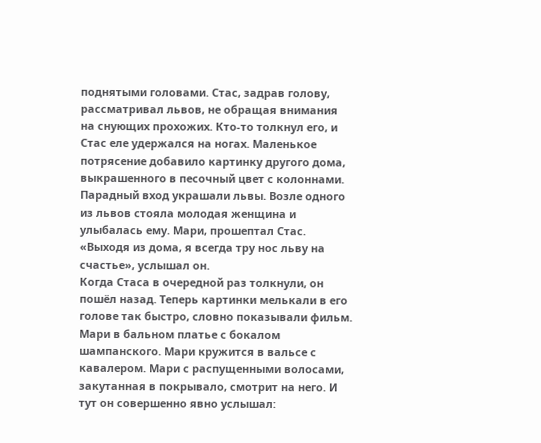поднятыми головами. Стас, задрав голову, рассматривал львов, не обращая внимания на снующих прохожих. Кто‑то толкнул его, и Стас еле удержался на ногах. Маленькое потрясение добавило картинку другого дома, выкрашенного в песочный цвет с колоннами. Парадный вход украшали львы. Возле одного из львов стояла молодая женщина и улыбалась ему. Мари, прошептал Стас.
«Выходя из дома, я всегда тру нос льву на счастье», услышал он.
Когда Стаса в очередной раз толкнули, он пошёл назад. Теперь картинки мелькали в его голове так быстро, словно показывали фильм. Мари в бальном платье с бокалом шампанского. Мари кружится в вальсе с кавалером. Мари с распущенными волосами, закутанная в покрывало, смотрит на него. И тут он совершенно явно услышал: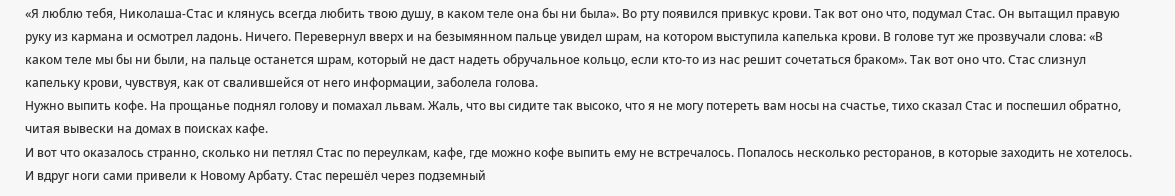«Я люблю тебя, Николаша‑Стас и клянусь всегда любить твою душу, в каком теле она бы ни была». Во рту появился привкус крови. Так вот оно что, подумал Стас. Он вытащил правую руку из кармана и осмотрел ладонь. Ничего. Перевернул вверх и на безымянном пальце увидел шрам, на котором выступила капелька крови. В голове тут же прозвучали слова: «В каком теле мы бы ни были, на пальце останется шрам, который не даст надеть обручальное кольцо, если кто‑то из нас решит сочетаться браком». Так вот оно что. Стас слизнул капельку крови, чувствуя, как от свалившейся от него информации, заболела голова.
Нужно выпить кофе. На прощанье поднял голову и помахал львам. Жаль, что вы сидите так высоко, что я не могу потереть вам носы на счастье, тихо сказал Стас и поспешил обратно, читая вывески на домах в поисках кафе.
И вот что оказалось странно, сколько ни петлял Стас по переулкам, кафе, где можно кофе выпить ему не встречалось. Попалось несколько ресторанов, в которые заходить не хотелось. И вдруг ноги сами привели к Новому Арбату. Стас перешёл через подземный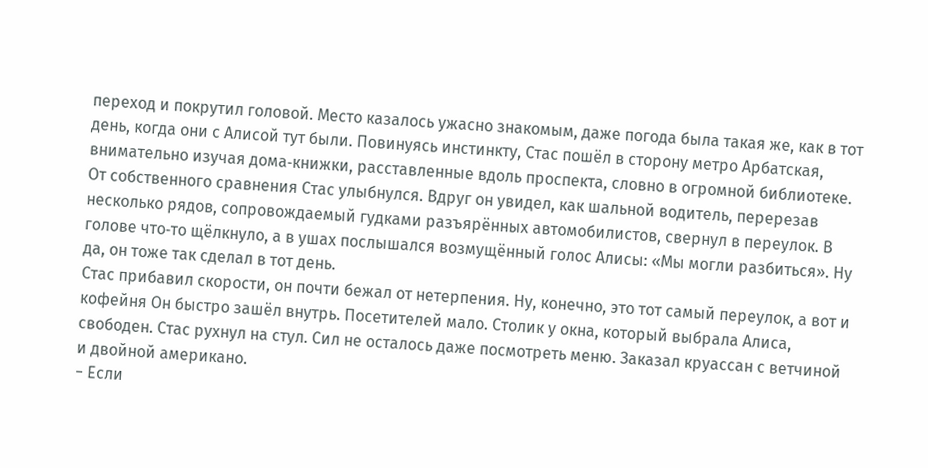переход и покрутил головой. Место казалось ужасно знакомым, даже погода была такая же, как в тот день, когда они с Алисой тут были. Повинуясь инстинкту, Стас пошёл в сторону метро Арбатская, внимательно изучая дома‑книжки, расставленные вдоль проспекта, словно в огромной библиотеке. От собственного сравнения Стас улыбнулся. Вдруг он увидел, как шальной водитель, перерезав несколько рядов, сопровождаемый гудками разъярённых автомобилистов, свернул в переулок. В голове что‑то щёлкнуло, а в ушах послышался возмущённый голос Алисы: «Мы могли разбиться». Ну да, он тоже так сделал в тот день.
Стас прибавил скорости, он почти бежал от нетерпения. Ну, конечно, это тот самый переулок, а вот и кофейня Он быстро зашёл внутрь. Посетителей мало. Столик у окна, который выбрала Алиса, свободен. Стас рухнул на стул. Сил не осталось даже посмотреть меню. Заказал круассан с ветчиной и двойной американо.
− Если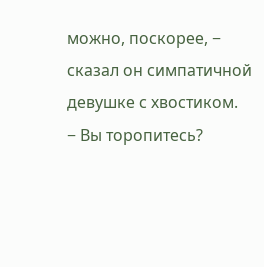можно, поскорее, − сказал он симпатичной девушке с хвостиком.
− Вы торопитесь?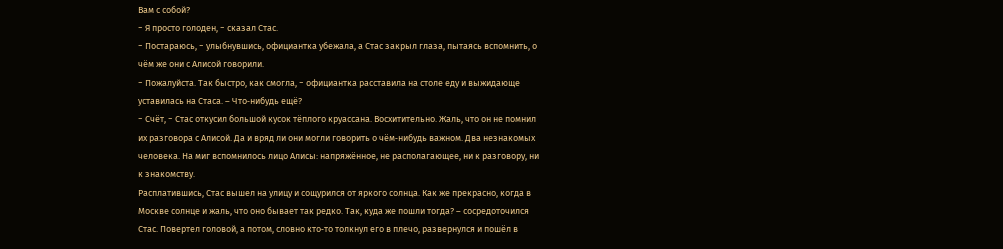Вам с собой?
− Я просто голоден, − сказал Стас.
− Постараюсь, − улыбнувшись, официантка убежала, а Стас закрыл глаза, пытаясь вспомнить, о чём же они с Алисой говорили.
− Пожалуйста. Так быстро, как смогла, − официантка расставила на столе еду и выжидающе уставилась на Стаса. – Что‑нибудь ещё?
− Счёт, − Стас откусил большой кусок тёплого круассана. Восхитительно. Жаль, что он не помнил их разговора с Алисой. Да и вряд ли они могли говорить о чём‑нибудь важном. Два незнакомых человека. На миг вспомнилось лицо Алисы: напряжённое, не располагающее, ни к разговору, ни к знакомству.
Расплатившись, Стас вышел на улицу и сощурился от яркого солнца. Как же прекрасно, когда в Москве солнце и жаль, что оно бывает так редко. Так, куда же пошли тогда? – сосредоточился Стас. Повертел головой, а потом, словно кто‑то толкнул его в плечо, развернулся и пошёл в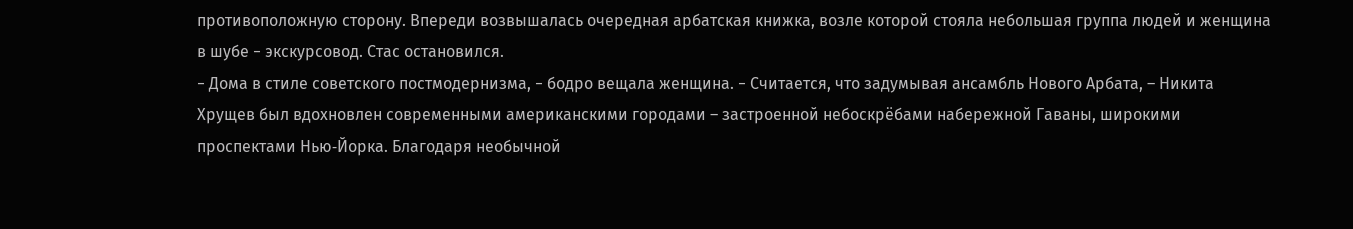противоположную сторону. Впереди возвышалась очередная арбатская книжка, возле которой стояла небольшая группа людей и женщина в шубе − экскурсовод. Стас остановился.
− Дома в стиле советского постмодернизма, − бодро вещала женщина. − Считается, что задумывая ансамбль Нового Арбата, – Никита Хрущев был вдохновлен современными американскими городами – застроенной небоскрёбами набережной Гаваны, широкими проспектами Нью‑Йорка. Благодаря необычной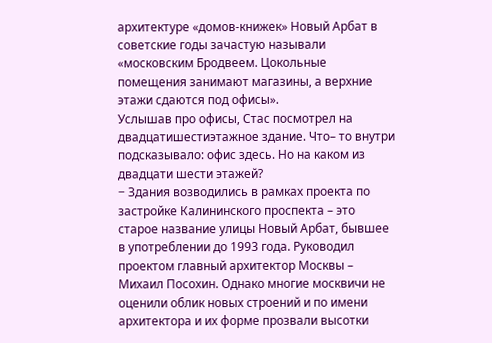архитектуре «домов‑книжек» Новый Арбат в советские годы зачастую называли «московским Бродвеем. Цокольные помещения занимают магазины, а верхние этажи сдаются под офисы».
Услышав про офисы, Стас посмотрел на двадцатишестиэтажное здание. Что– то внутри подсказывало: офис здесь. Но на каком из двадцати шести этажей?
− Здания возводились в рамках проекта по застройке Калининского проспекта – это старое название улицы Новый Арбат, бывшее в употреблении до 1993 года. Руководил проектом главный архитектор Москвы – Михаил Посохин. Однако многие москвичи не оценили облик новых строений и по имени архитектора и их форме прозвали высотки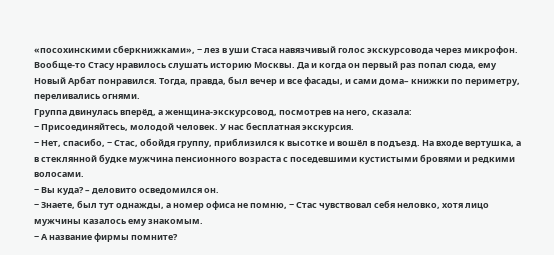«посохинскими сберкнижками», − лез в уши Стаса навязчивый голос экскурсовода через микрофон.
Вообще‑то Стасу нравилось слушать историю Москвы. Да и когда он первый раз попал сюда, ему Новый Арбат понравился. Тогда, правда, был вечер и все фасады, и сами дома– книжки по периметру, переливались огнями.
Группа двинулась вперёд, а женщина‑экскурсовод, посмотрев на него, сказала:
− Присоединяйтесь, молодой человек. У нас бесплатная экскурсия.
− Нет, спасибо, − Стас, обойдя группу, приблизился к высотке и вошёл в подъезд. На входе вертушка, а в стеклянной будке мужчина пенсионного возраста с поседевшими кустистыми бровями и редкими волосами.
− Вы куда? – деловито осведомился он.
− Знаете, был тут однажды, а номер офиса не помню, − Стас чувствовал себя неловко, хотя лицо мужчины казалось ему знакомым.
− А название фирмы помните?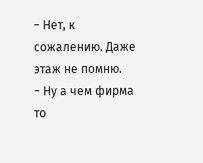− Нет, к сожалению. Даже этаж не помню.
− Ну а чем фирма то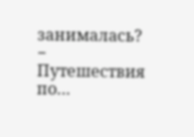занималась?
− Путешествия по…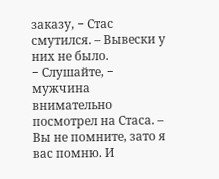заказу, − Стас смутился. – Вывески у них не было.
− Слушайте, − мужчина внимательно посмотрел на Стаса. – Вы не помните, зато я вас помню. И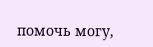помочь могу,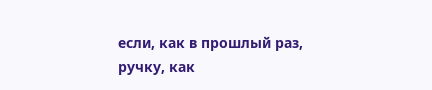если, как в прошлый раз, ручку, как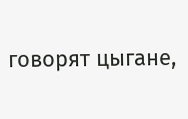говорят цыгане,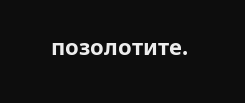позолотите.